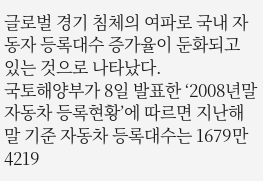글로벌 경기 침체의 여파로 국내 자동자 등록대수 증가율이 둔화되고 있는 것으로 나타났다.
국토해양부가 8일 발표한 ‘2008년말 자동차 등록현황’에 따르면 지난해 말 기준 자동차 등록대수는 1679만4219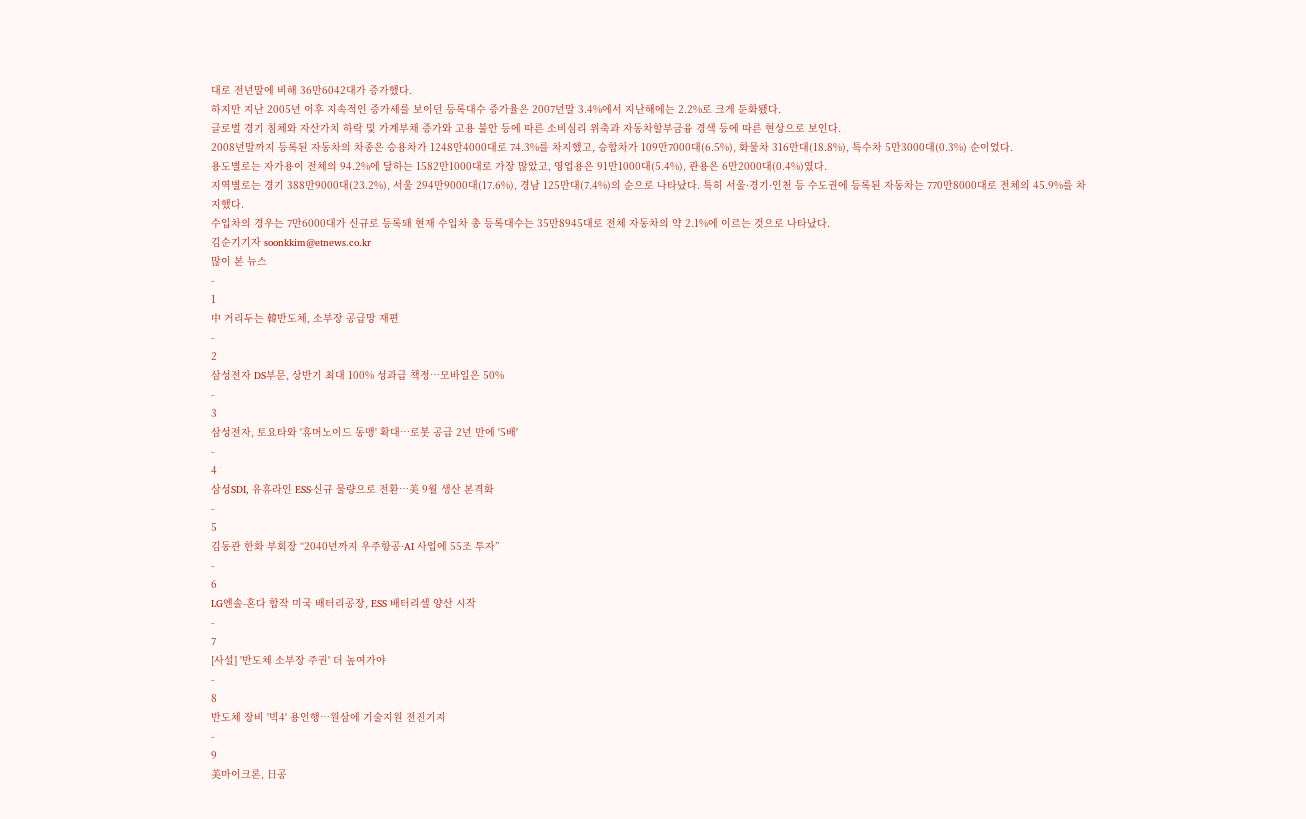대로 전년말에 비해 36만6042대가 증가했다.
하지만 지난 2005년 이후 지속적인 증가세를 보이던 등록대수 증가율은 2007년말 3.4%에서 지난해에는 2.2%로 크게 둔화됐다.
글로벌 경기 침체와 자산가치 하락 및 가계부채 증가와 고용 불안 등에 따른 소비심리 위축과 자동차할부금융 경색 등에 따른 현상으로 보인다.
2008년말까지 등록된 자동차의 차종은 승용차가 1248만4000대로 74.3%를 차지했고, 승합차가 109만7000대(6.5%), 화물차 316만대(18.8%), 특수차 5만3000대(0.3%) 순이었다.
용도별로는 자가용이 전체의 94.2%에 달하는 1582만1000대로 가장 많았고, 영업용은 91만1000대(5.4%), 관용은 6만2000대(0.4%)였다.
지역별로는 경기 388만9000대(23.2%), 서울 294만9000대(17.6%), 경남 125만대(7.4%)의 순으로 나타났다. 특히 서울·경기·인천 등 수도권에 등록된 자동차는 770만8000대로 전체의 45.9%를 차지했다.
수입차의 경우는 7만6000대가 신규로 등록돼 현재 수입차 총 등록대수는 35만8945대로 전체 자동차의 약 2.1%에 이르는 것으로 나타났다.
김순기기자 soonkkim@etnews.co.kr
많이 본 뉴스
-
1
中 거리두는 韓반도체, 소부장 공급망 재편
-
2
삼성전자 DS부문, 상반기 최대 100% 성과급 책정…모바일은 50%
-
3
삼성전자, 토요타와 '휴머노이드 동맹' 확대…로봇 공급 2년 만에 '5배'
-
4
삼성SDI, 유휴라인 ESS·신규 물량으로 전환…美 9월 생산 본격화
-
5
김동관 한화 부회장 “2040년까지 우주항공·AI 사업에 55조 투자”
-
6
LG엔솔-혼다 합작 미국 배터리공장, ESS 배터리셀 양산 시작
-
7
[사설] '반도체 소부장 주권' 더 높여가야
-
8
반도체 장비 '빅4' 용인행…원삼에 기술지원 전진기지
-
9
美마이크론, 日공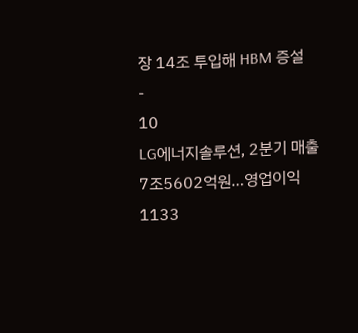장 14조 투입해 HBM 증설
-
10
LG에너지솔루션, 2분기 매출 7조5602억원…영업이익 1133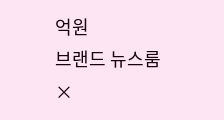억원
브랜드 뉴스룸
×